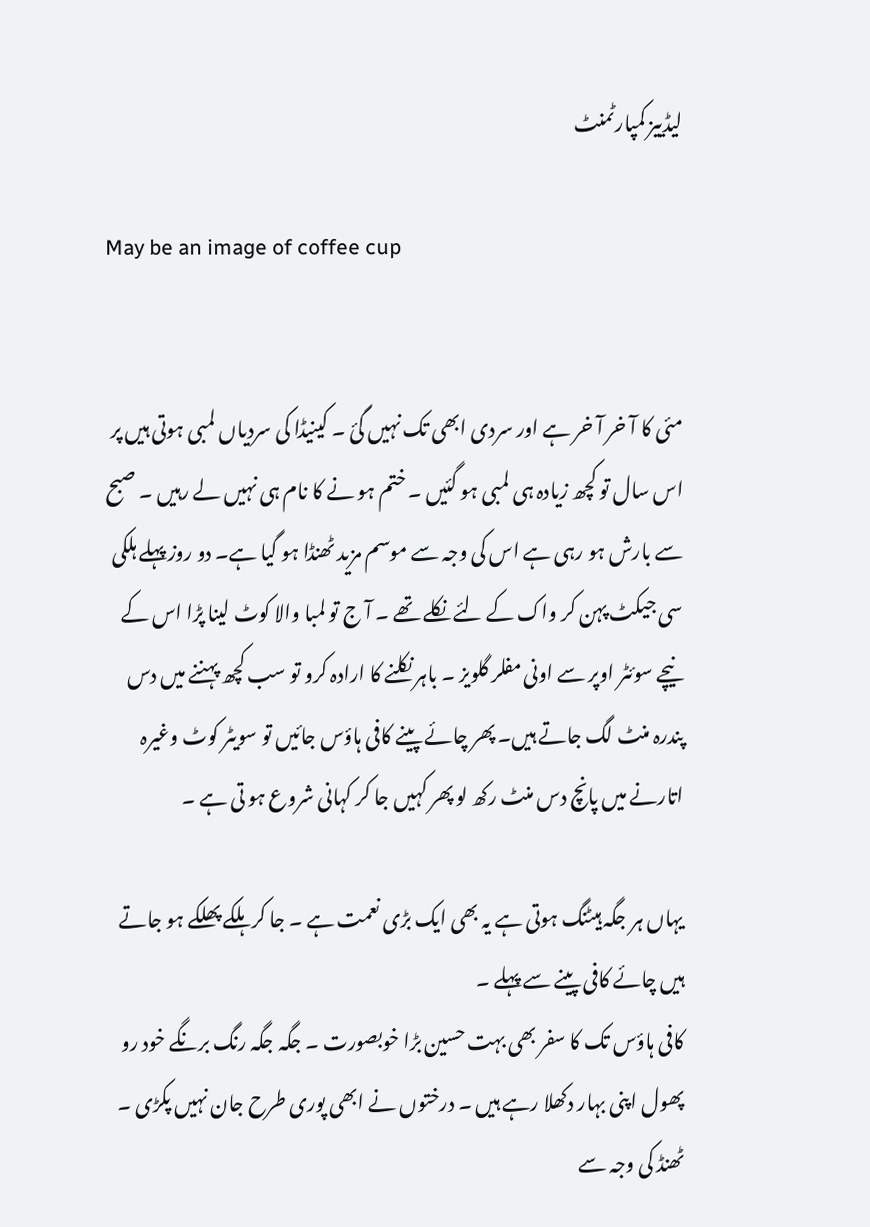لیڈییز کمپارٹمنٹ

May be an image of coffee cup


مئی کا آ خر آ خر ہے اور سردی ابھی تک نہیں گئ ۔ کینیڈا کی سردیاں لمبی ہوتی ہیں پر اس سال تو کچھ زیادہ ہی لمبی ہو گئیں ۔ ختم ہو نے کا نام ہی نہیں لے رہیں ۔ صبح سے بارش ہو رہی ہے اس کی وجہ سے موسم مزید ٹھنڈا ہو گیا ہے۔ دو روز پہلے ہلکی سی جیکٹ پہن کر واک کے لئے نکلے تھے ۔ آ ج تو لمبا والا کوٹ لینا پڑا اس کے نیچے سوئٹر اوپر سے اونی مفلر گلویز ۔ باہر نکلنے کا ارادہ کرو تو سب کچھ پہننے میں دس پندرہ منٹ لگ جاتے ہیں۔ پھر چائے پینے کافی ہاؤس جائیں تو سویٹر کوٹ وغیرہ اتارنے میں پانچ دس منٹ رکھ لو پھر کہیں جا کر کہانی شروع ہو تی ہے ۔

یہاں ہر جگہ ہیٹنگ ہوتی ہے یہ بھی ایک بڑی نعمت ہے ۔ جا کر ہلکے پھلکے ہو جاتے ہیں چائے کافی پینے سے پہلے ۔
کافی ہاؤس تک کا سفر بھی بہت حسین بڑا خوبصورت ۔ جگہ جگہ رنگ برنگے خود رو پھول اپنی بہار دکھلا رہے ہیں ۔ درختوں نے ابھی پوری طرح جان نہیں پکڑی ۔ ٹھنڈ کی وجہ سے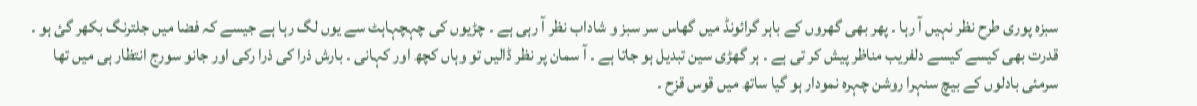سبزہ پوری طرح نظر نہیں آ رہا ۔ پھر بھی گھروں کے باہر گرائونڈ میں گھاس سر سبز و شاداب نظر آ رہی ہے ۔ چڑیوں کی چہچہاہٹ سے یوں لگ رہا ہے جیسے کہ فضا میں جلترنگ بکھر گئ ہو ۔ قدرت بھی کیسے کیسے دلفریب مناظر پیش کر تی ہے ۔ ہر گھڑی سین تبدیل ہو جاتا ہے ۔ آ سمان پر نظر ڈالیں تو وہاں کچھ اور کہانی ۔ بارش ذرا کی ذرا رکی اور جانو سورج انتظار ہی میں تھا سرمئی بادلوں کے بیچ سنہرا روشن چہرہ نمودار ہو گیا ساتھ میں قوس قزح ۔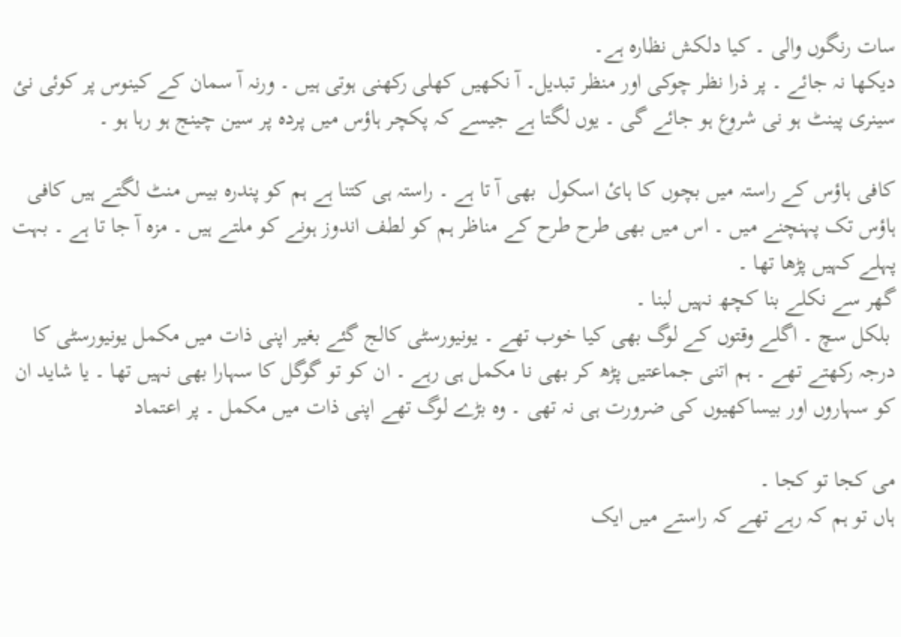سات رنگوں والی ۔ کیا دلکش نظارہ ہے۔
دیکھا نہ جائے ۔ پر ذرا نظر چوکی اور منظر تبدیل۔ آ نکھیں کھلی رکھنی ہوتی ہیں ۔ ورنہ آ سمان کے کینوس پر کوئی نئ سینری پینٹ ہو نی شروع ہو جائے گی ۔ یوں لگتا ہے جیسے کہ پکچر ہاؤس میں پردہ پر سین چینج ہو رہا ہو ۔

کافی ہاؤس کے راستہ میں بچوں کا ہائ اسکول  بھی آ تا ہے ۔ راستہ ہی کتنا ہے ہم کو پندرہ بیس منٹ لگتے ہیں کافی ہاؤس تک پہنچنے میں ۔ اس میں بھی طرح طرح کے مناظر ہم کو لطف اندوز ہونے کو ملتے ہیں ۔ مزہ آ جا تا ہے ۔ بہت پہلے کہیں پڑھا تھا ۔
گھر سے نکلے بنا کچھ نہیں لبنا ۔
 بلکل سچ ۔ اگلے وقتوں کے لوگ بھی کیا خوب تھے ۔ یونیورسٹی کالج گئے بغیر اپنی ذات میں مکمل یونیورسٹی کا درجہ رکھتے تھے ۔ ہم اتنی جماعتیں پڑھ کر بھی نا مکمل ہی رہے ۔ ان کو تو گوگل کا سہارا بھی نہیں تھا ۔ یا شاید ان کو سہاروں اور بیساکھیوں کی ضرورت ہی نہ تھی ۔ وہ بڑے لوگ تھے اپنی ذات میں مکمل ۔ پر اعتماد

می کجا تو کجا ۔
ہاں تو ہم کہ رہے تھے کہ راستے میں ایک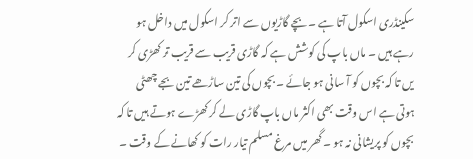سکینڈری اسکول آتا ہے ۔ بچے گاڑیوں سے اتر کر اسکول میں داخل ہو رہے ہیں ۔ ماں باپ کی کوشش ہے کہ گاڑی قریب سے قریب تر کھڑی کر یں تا کہ بچوں کو آ سانی ہو جائے ۔ بچوں کی تین ساڑھے تین بجے چھٹی ہوتی ہے اس وقت بھی اکثر ماں باپ گاڑی لے کر کھڑے ہوتے ہیں تا کہ بچوں کو پریشانی نہ ہو ۔ گھر میں مرغ مسلم تیار رات کو کھانے کے وقت ۔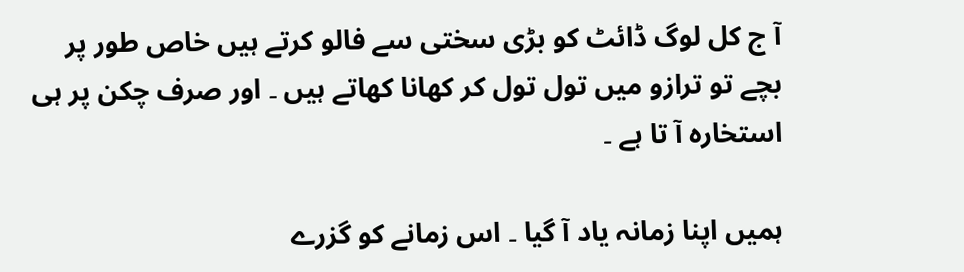آ ج کل لوگ ڈائٹ کو بڑی سختی سے فالو کرتے ہیں خاص طور پر بچے تو ترازو میں تول تول کر کھانا کھاتے ہیں ۔ اور صرف چکن پر ہی استخارہ آ تا ہے ۔

ہمیں اپنا زمانہ یاد آ گیا ۔ اس زمانے کو گزرے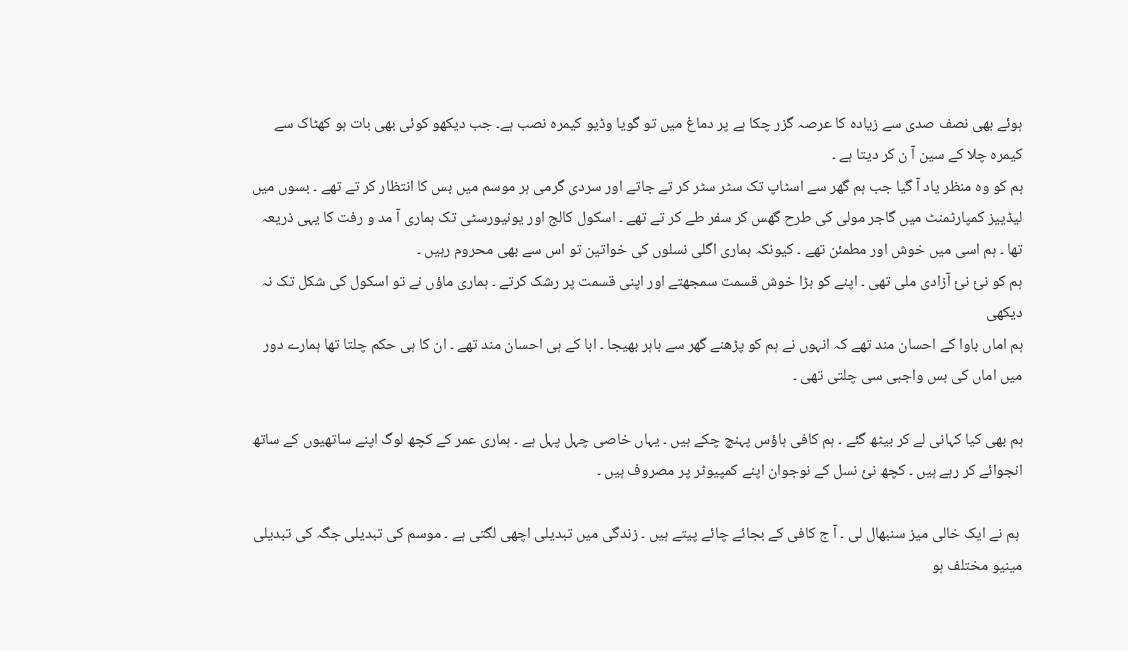ہوئے بھی نصف صدی سے زیادہ کا عرصہ گزر چکا ہے پر دماغ میں تو گویا وڈیو کیمرہ نصب ہے۔ جب دیکھو کوئی بھی بات ہو کھٹاک سے کیمرہ چلا کے سین آ ن کر دیتا ہے ۔
ہم کو وہ منظر یاد آ گیا جب ہم گھر سے اسٹاپ تک سٹر سٹر کر تے جاتے اور سردی گرمی ہر موسم میں بس کا انتظار کر تے تھے ۔ بسوں میں لیڈییز کمپارٹمنٹ میں گاجر مولی کی طرح گھس کر سفر طے کر تے تھے ۔ اسکول کالج اور یونیورسٹی تک ہماری آ مد و رفت کا یہی ذریعہ تھا ۔ ہم اسی میں خوش اور مطمئن تھے ۔ کیونکہ ہماری اگلی نسلوں کی خواتین تو اس سے بھی محروم رہیں ۔
ہم کو نئ نئ آزادی ملی تھی ۔ اپنے کو بڑا خوش قسمت سمجھتے اور اپنی قسمت پر رشک کرتے ۔ ہماری ماؤں نے تو اسکول کی شکل تک نہ دیکھی
ہم اماں باوا کے احسان مند تھے کہ انہوں نے ہم کو پڑھنے گھر سے باہر بھیجا ۔ ابا کے ہی احسان مند تھے ۔ ان کا ہی حکم چلتا تھا ہمارے دور میں اماں کی بس واجبی سی چلتی تھی ۔

ہم بھی کیا کہانی لے کر بیٹھ گئے ۔ ہم کافی ہاؤس پہنچ چکے ہیں ۔ یہاں خاصی چہل پہل ہے ۔ ہماری عمر کے کچھ لوگ اپنے ساتھیوں کے ساتھ انجوائے کر رہے ہیں ۔ کچھ نئ نسل کے نوجوان اپنے کمپیوٹر پر مصروف ہیں ۔

 ہم نے ایک خالی میز سنبھال لی ۔ آ ج کافی کے بجائے چائے پیتے ہیں ۔ زندگی میں تبدیلی اچھی لگتی ہے ۔ موسم کی تبدیلی جگہ کی تبدیلی مینیو مختلف ہو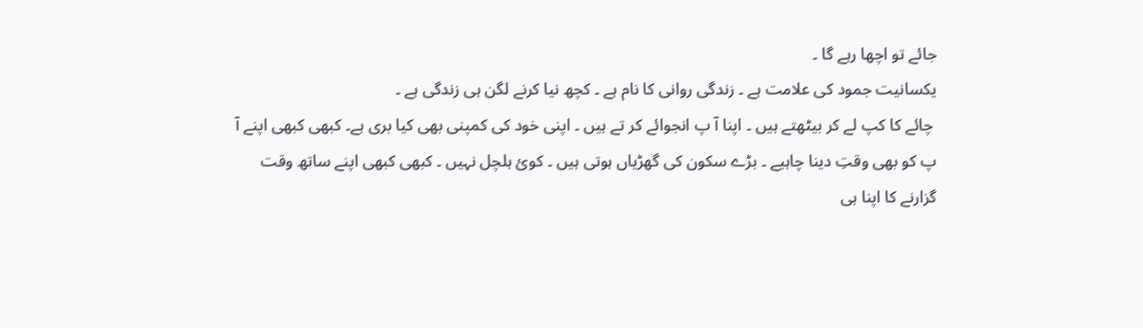جائے تو اچھا رہے گا ۔
یکسانیت جمود کی علامت ہے ۔ زندگی روانی کا نام ہے ۔ کچھ نیا کرنے لگن ہی زندگی ہے ۔
 چائے کا کپ لے کر بیٹھتے ہیں ۔ اپنا آ پ انجوائے کر تے ہیں ۔ اپنی خود کی کمپنی بھی کیا بری ہے۔ کبھی کبھی اپنے آ پ کو بھی وقتِ دینا چاہیے ۔ بڑے سکون کی گھڑیاں ہوتی ہیں ۔ کوئ ہلچل نہیں ۔ کبھی کبھی اپنے ساتھ وقت گزارنے کا اپنا ہی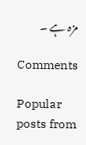مزہ ہے ۔

Comments

Popular posts from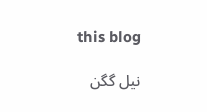this blog

نیل گگن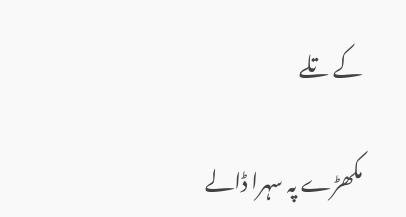کے تلے

مکھڑے پہ سہرا ڈالے